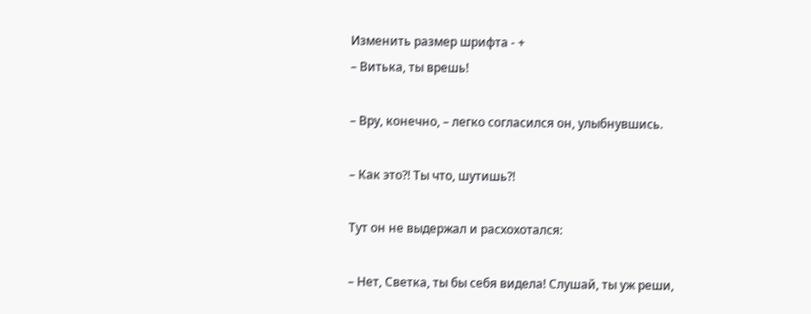Изменить размер шрифта - +
– Витька, ты врешь!

– Вру, конечно, – легко согласился он, улыбнувшись.

– Как это?! Ты что, шутишь?!

Тут он не выдержал и расхохотался:

– Нет, Светка, ты бы себя видела! Слушай, ты уж реши,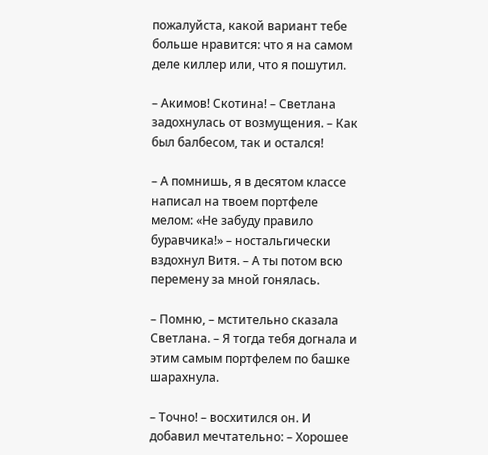пожалуйста, какой вариант тебе больше нравится: что я на самом деле киллер или, что я пошутил.

– Акимов! Скотина! – Светлана задохнулась от возмущения. – Как был балбесом, так и остался!

– А помнишь, я в десятом классе написал на твоем портфеле мелом: «Не забуду правило буравчика!» – ностальгически вздохнул Витя. – А ты потом всю перемену за мной гонялась.

– Помню, – мстительно сказала Светлана. – Я тогда тебя догнала и этим самым портфелем по башке шарахнула.

– Точно! – восхитился он. И добавил мечтательно: – Хорошее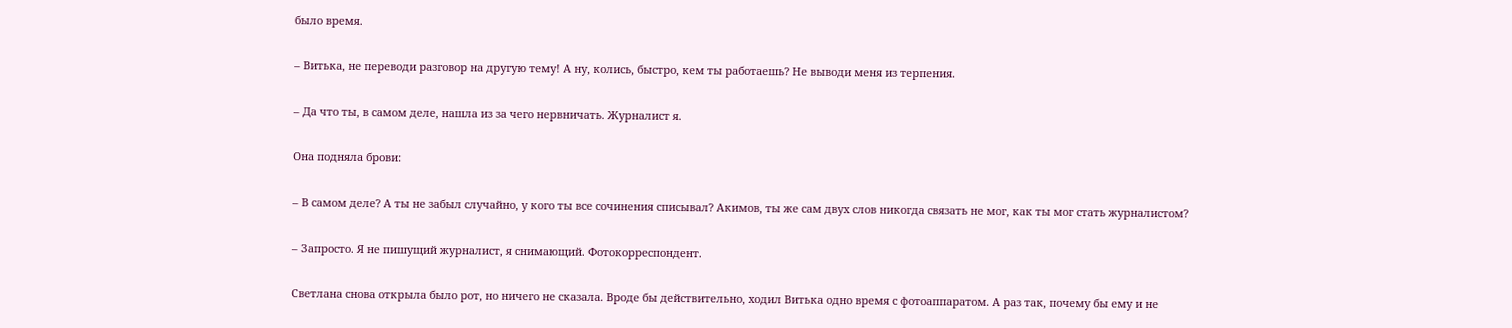было время.

– Витька, не переводи разговор на другую тему! А ну, колись, быстро, кем ты работаешь? Не выводи меня из терпения.

– Да что ты, в самом деле, нашла из за чего нервничать. Журналист я.

Она подняла брови:

– В самом деле? А ты не забыл случайно, у кого ты все сочинения списывал? Акимов, ты же сам двух слов никогда связать не мог, как ты мог стать журналистом?

– Запросто. Я не пишущий журналист, я снимающий. Фотокорреспондент.

Светлана снова открыла было рот, но ничего не сказала. Вроде бы действительно, ходил Витька одно время с фотоаппаратом. А раз так, почему бы ему и не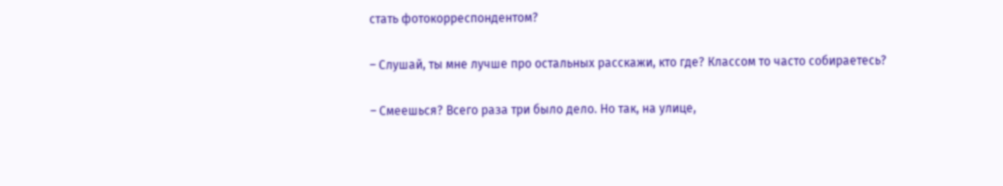стать фотокорреспондентом?

– Слушай, ты мне лучше про остальных расскажи, кто где? Классом то часто собираетесь?

– Смеешься? Всего раза три было дело. Но так, на улице,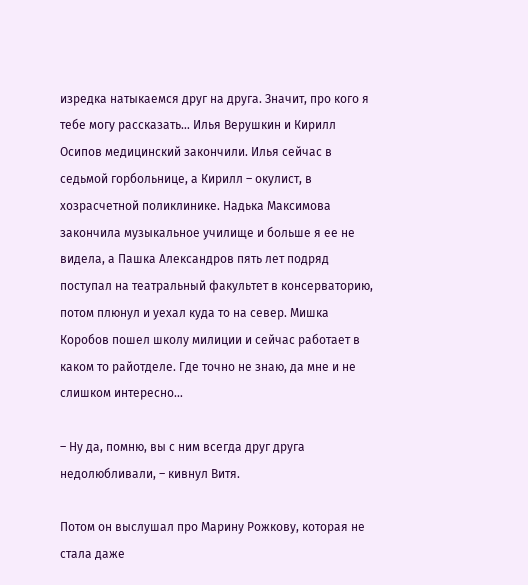изредка натыкаемся друг на друга. Значит, про кого я тебе могу рассказать… Илья Верушкин и Кирилл Осипов медицинский закончили. Илья сейчас в седьмой горбольнице, а Кирилл – окулист, в хозрасчетной поликлинике. Надька Максимова закончила музыкальное училище и больше я ее не видела, а Пашка Александров пять лет подряд поступал на театральный факультет в консерваторию, потом плюнул и уехал куда то на север. Мишка Коробов пошел школу милиции и сейчас работает в каком то райотделе. Где точно не знаю, да мне и не слишком интересно…

– Ну да, помню, вы с ним всегда друг друга недолюбливали, – кивнул Витя.

Потом он выслушал про Марину Рожкову, которая не стала даже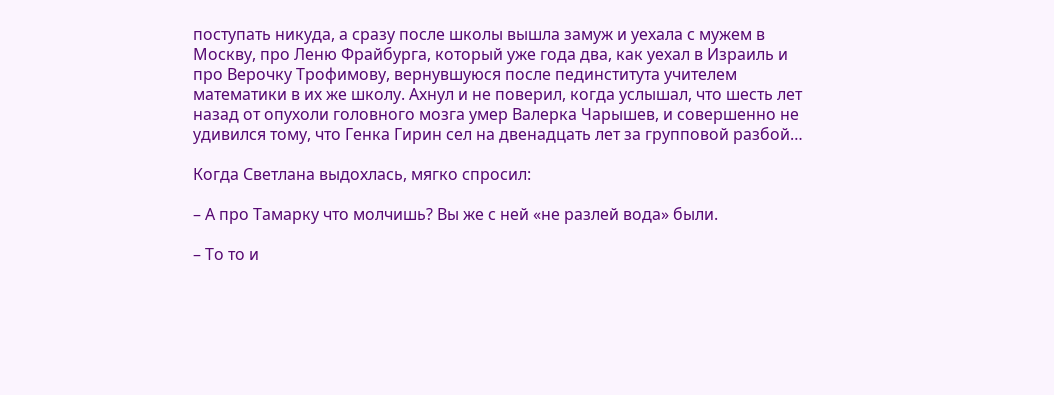поступать никуда, а сразу после школы вышла замуж и уехала с мужем в Москву, про Леню Фрайбурга, который уже года два, как уехал в Израиль и про Верочку Трофимову, вернувшуюся после пединститута учителем математики в их же школу. Ахнул и не поверил, когда услышал, что шесть лет назад от опухоли головного мозга умер Валерка Чарышев, и совершенно не удивился тому, что Генка Гирин сел на двенадцать лет за групповой разбой…

Когда Светлана выдохлась, мягко спросил:

– А про Тамарку что молчишь? Вы же с ней «не разлей вода» были.

– То то и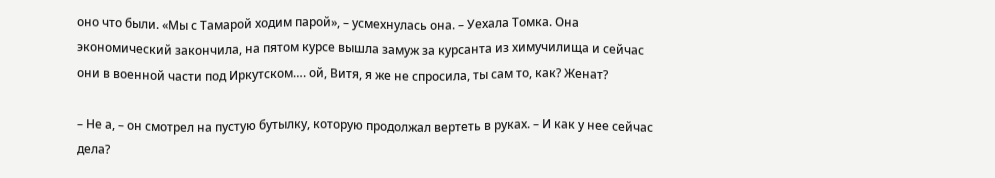оно что были. «Мы с Тамарой ходим парой», – усмехнулась она. – Уехала Томка. Она экономический закончила, на пятом курсе вышла замуж за курсанта из химучилища и сейчас они в военной части под Иркутском…. ой, Витя, я же не спросила, ты сам то, как? Женат?

– Не а, – он смотрел на пустую бутылку, которую продолжал вертеть в руках. – И как у нее сейчас дела?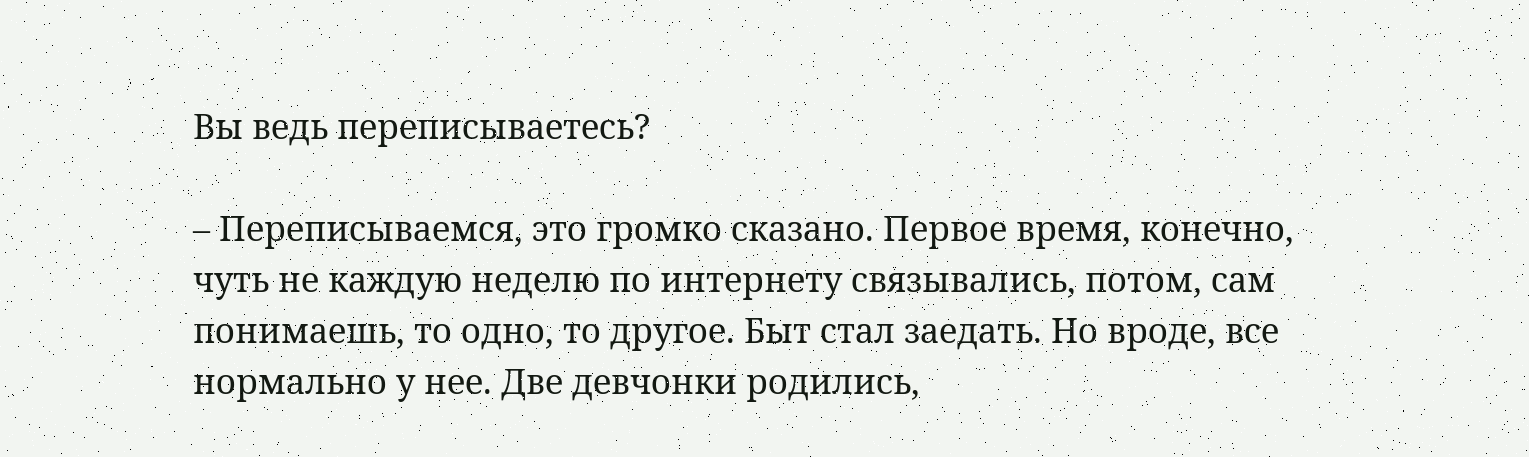Вы ведь переписываетесь?

– Переписываемся, это громко сказано. Первое время, конечно, чуть не каждую неделю по интернету связывались, потом, сам понимаешь, то одно, то другое. Быт стал заедать. Но вроде, все нормально у нее. Две девчонки родились,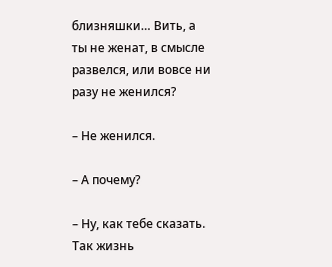близняшки… Вить, а ты не женат, в смысле развелся, или вовсе ни разу не женился?

– Не женился.

– А почему?

– Ну, как тебе сказать. Так жизнь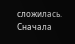сложилась. Сначала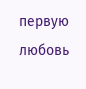первую любовь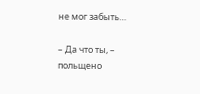не мог забыть…

– Да что ты, – польщено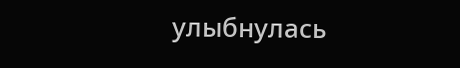улыбнулась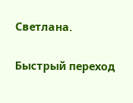Светлана.

Быстрый переход